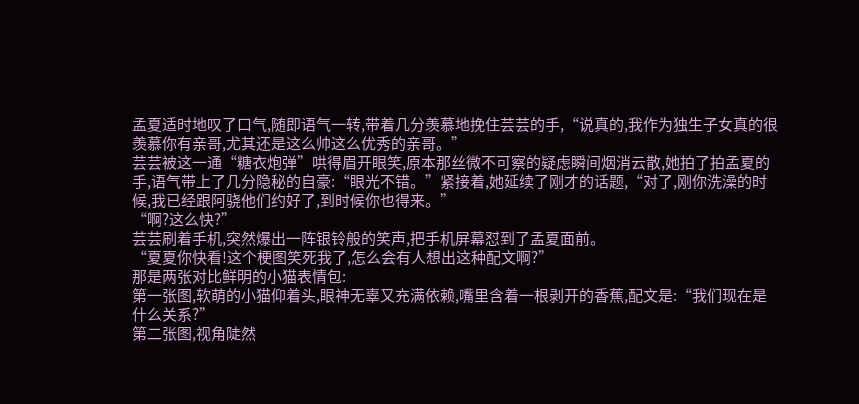孟夏适时地叹了口气,随即语气一转,带着几分羡慕地挽住芸芸的手,“说真的,我作为独生子女真的很羡慕你有亲哥,尤其还是这么帅这么优秀的亲哥。”
芸芸被这一通“糖衣炮弹”哄得眉开眼笑,原本那丝微不可察的疑虑瞬间烟消云散,她拍了拍孟夏的手,语气带上了几分隐秘的自豪:“眼光不错。”紧接着,她延续了刚才的话题,“对了,刚你洗澡的时候,我已经跟阿骁他们约好了,到时候你也得来。”
“啊?这么快?”
芸芸刷着手机,突然爆出一阵银铃般的笑声,把手机屏幕怼到了孟夏面前。
“夏夏你快看!这个梗图笑死我了,怎么会有人想出这种配文啊?”
那是两张对比鲜明的小猫表情包:
第一张图,软萌的小猫仰着头,眼神无辜又充满依赖,嘴里含着一根剥开的香蕉,配文是:“我们现在是什么关系?”
第二张图,视角陡然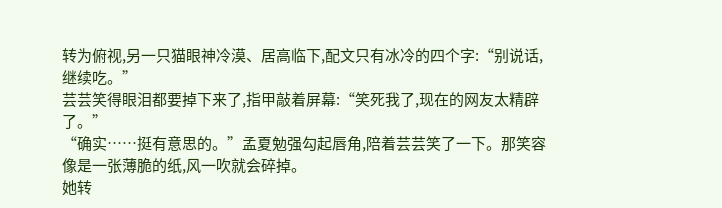转为俯视,另一只猫眼神冷漠、居高临下,配文只有冰冷的四个字:“别说话,继续吃。”
芸芸笑得眼泪都要掉下来了,指甲敲着屏幕:“笑死我了,现在的网友太精辟了。”
“确实……挺有意思的。”孟夏勉强勾起唇角,陪着芸芸笑了一下。那笑容像是一张薄脆的纸,风一吹就会碎掉。
她转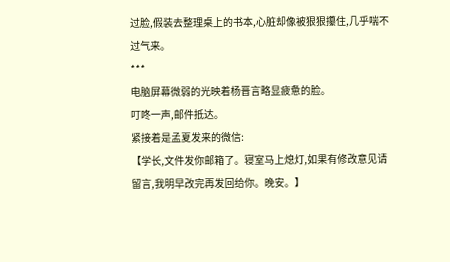过脸,假装去整理桌上的书本,心脏却像被狠狠攥住,几乎喘不过气来。
***
电脑屏幕微弱的光映着杨晋言略显疲惫的脸。
叮咚一声,邮件抵达。
紧接着是孟夏发来的微信:
【学长,文件发你邮箱了。寝室马上熄灯,如果有修改意见请留言,我明早改完再发回给你。晚安。】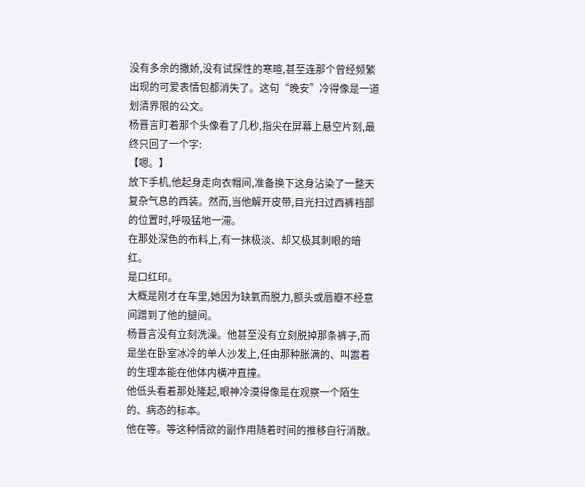没有多余的撒娇,没有试探性的寒暄,甚至连那个曾经频繁出现的可爱表情包都消失了。这句“晚安”冷得像是一道划清界限的公文。
杨晋言盯着那个头像看了几秒,指尖在屏幕上悬空片刻,最终只回了一个字:
【嗯。】
放下手机,他起身走向衣帽间,准备换下这身沾染了一整天复杂气息的西装。然而,当他解开皮带,目光扫过西裤裆部的位置时,呼吸猛地一滞。
在那处深色的布料上,有一抹极淡、却又极其刺眼的暗红。
是口红印。
大概是刚才在车里,她因为缺氧而脱力,额头或唇瓣不经意间蹭到了他的腿间。
杨晋言没有立刻洗澡。他甚至没有立刻脱掉那条裤子,而是坐在卧室冰冷的单人沙发上,任由那种胀满的、叫嚣着的生理本能在他体内横冲直撞。
他低头看着那处隆起,眼神冷漠得像是在观察一个陌生的、病态的标本。
他在等。等这种情欲的副作用随着时间的推移自行消散。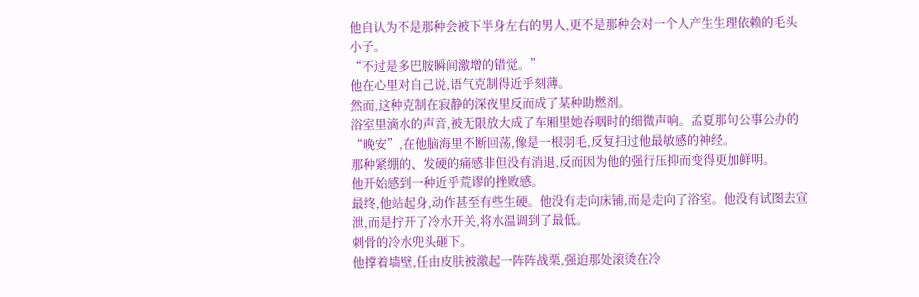他自认为不是那种会被下半身左右的男人,更不是那种会对一个人产生生理依赖的毛头小子。
“不过是多巴胺瞬间激增的错觉。”
他在心里对自己说,语气克制得近乎刻薄。
然而,这种克制在寂静的深夜里反而成了某种助燃剂。
浴室里滴水的声音,被无限放大成了车厢里她吞咽时的细微声响。孟夏那句公事公办的“晚安”,在他脑海里不断回荡,像是一根羽毛,反复扫过他最敏感的神经。
那种紧绷的、发硬的痛感非但没有消退,反而因为他的强行压抑而变得更加鲜明。
他开始感到一种近乎荒谬的挫败感。
最终,他站起身,动作甚至有些生硬。他没有走向床铺,而是走向了浴室。他没有试图去宣泄,而是拧开了冷水开关,将水温调到了最低。
刺骨的冷水兜头砸下。
他撑着墙壁,任由皮肤被激起一阵阵战栗,强迫那处滚烫在冷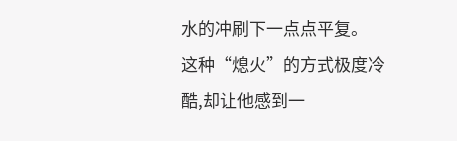水的冲刷下一点点平复。
这种“熄火”的方式极度冷酷,却让他感到一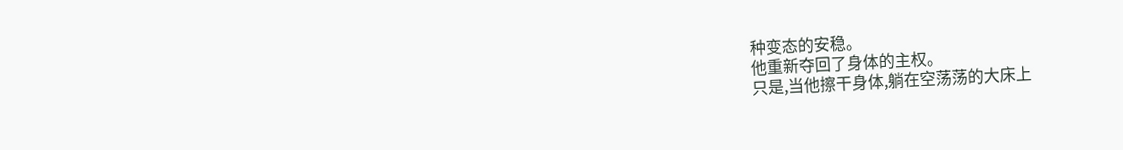种变态的安稳。
他重新夺回了身体的主权。
只是,当他擦干身体,躺在空荡荡的大床上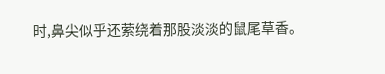时,鼻尖似乎还萦绕着那股淡淡的鼠尾草香。